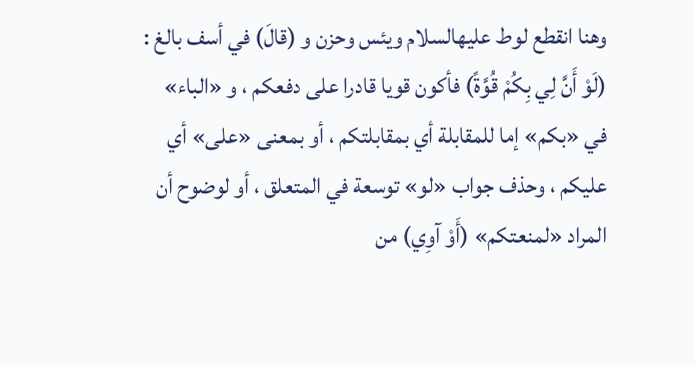وهنا انقطع لوط عليهالسلام ويئس وحزن و (قالَ) في أسف بالغ : (لَوْ أَنَّ لِي بِكُمْ قُوَّةً) فأكون قويا قادرا على دفعكم ، و «الباء» في «بكم» إما للمقابلة أي بمقابلتكم ، أو بمعنى «على» أي عليكم ، وحذف جواب «لو» توسعة في المتعلق ، أو لوضوح أن المراد «لمنعتكم» (أَوْ آوِي) من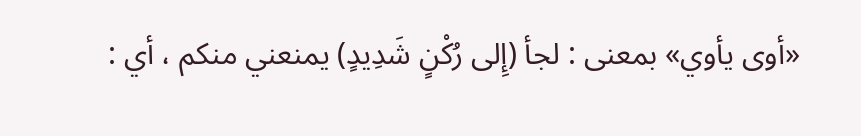«أوى يأوي» بمعنى : لجأ (إِلى رُكْنٍ شَدِيدٍ) يمنعني منكم ، أي :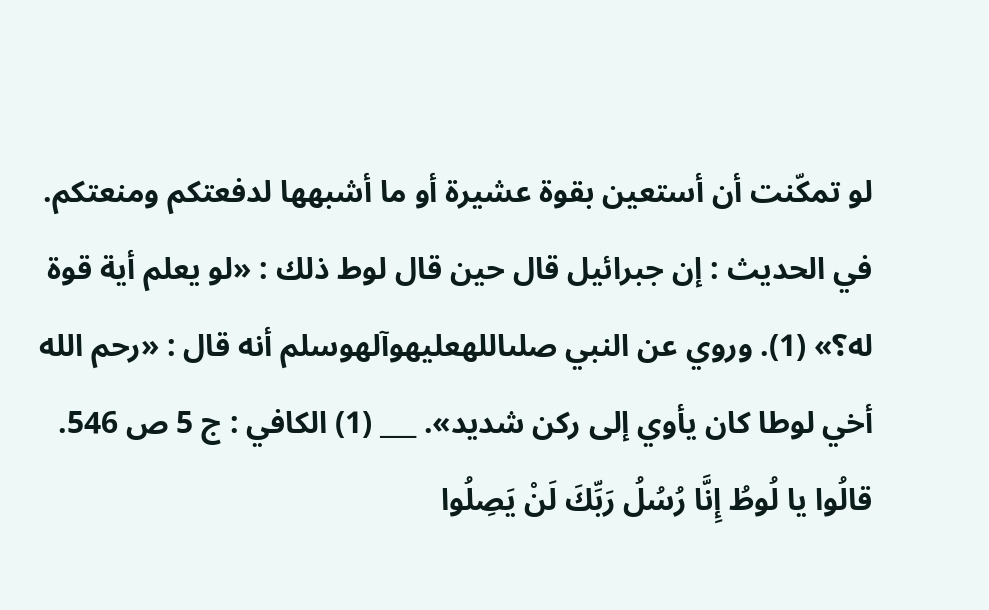لو تمكّنت أن أستعين بقوة عشيرة أو ما أشبهها لدفعتكم ومنعتكم. في الحديث : إن جبرائيل قال حين قال لوط ذلك : «لو يعلم أية قوة له؟» (1). وروي عن النبي صلىاللهعليهوآلهوسلم أنه قال : «رحم الله أخي لوطا كان يأوي إلى ركن شديد». ___ (1) الكافي : ج 5 ص 546. قالُوا يا لُوطُ إِنَّا رُسُلُ رَبِّكَ لَنْ يَصِلُوا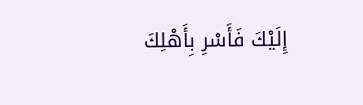إِلَيْكَ فَأَسْرِ بِأَهْلِكَ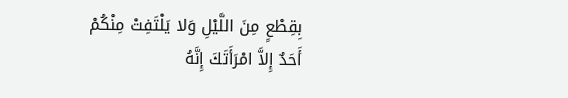بِقِطْعٍ مِنَ اللَّيْلِ وَلا يَلْتَفِتْ مِنْكُمْ أَحَدٌ إِلاَّ امْرَأَتَكَ إِنَّهُ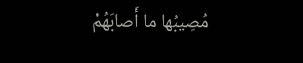مُصِيبُها ما أَصابَهُمْ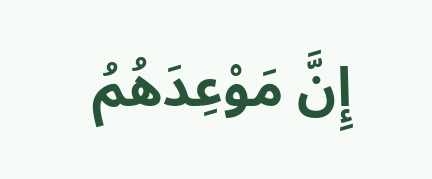إِنَّ مَوْعِدَهُمُ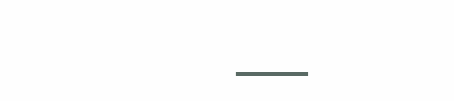___